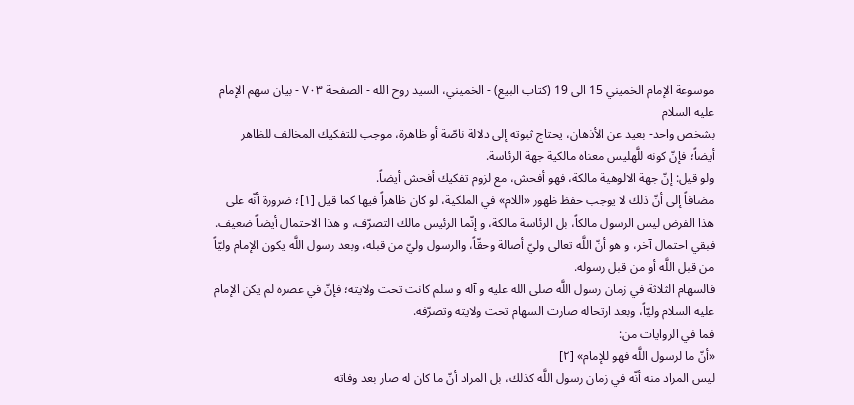موسوعة الإمام الخميني 15 الى 19 (كتاب البيع) - الخميني، السيد روح الله - الصفحة ٧٠٣ - بيان سهم الإمام عليه السلام
بشخص واحد- بعيد عن الأذهان، يحتاج ثبوته إلى دلالة ناصّة أو ظاهرة، موجب للتفكيك المخالف للظاهر أيضاً؛ فإنّ كونه للَّهليس معناه مالكية جهة الرئاسة.
ولو قيل: إنّ جهة الالوهية مالكة، فهو أفحش، مع لزوم تفكيك أفحش أيضاً.
مضافاً إلى أنّ ذلك لا يوجب حفظ ظهور «اللام» في الملكية، لو كان ظاهراً فيها كما قيل [١]؛ ضرورة أنّه على هذا الفرض ليس الرسول مالكاً، بل الرئاسة مالكة، و إنّما الرئيس مالك التصرّف، و هذا الاحتمال أيضاً ضعيف.
فبقي احتمال آخر، و هو أنّ اللَّه تعالى وليّ أصالة وحقّاً، والرسول وليّ من قبله، وبعد رسول اللَّه يكون الإمام وليّاً من قبل اللَّه أو من قبل رسوله.
فالسهام الثلاثة في زمان رسول اللَّه صلى الله عليه و آله و سلم كانت تحت ولايته؛ فإنّ في عصره لم يكن الإمام عليه السلام وليّاً، وبعد ارتحاله صارت السهام تحت ولايته وتصرّفه.
فما في الروايات من:
«أنّ ما لرسول اللَّه فهو للإمام» [٢]
ليس المراد منه أنّه في زمان رسول اللَّه كذلك، بل المراد أنّ ما كان له صار بعد وفاته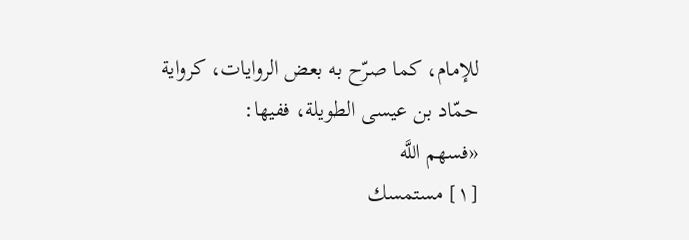للإمام، كما صرّح به بعض الروايات، كرواية حمّاد بن عيسى الطويلة، ففيها:
«فسهم اللَّه
[١] مستمسك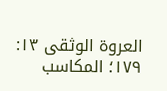العروة الوثقى ١٣: ١٧٩؛ المكاسب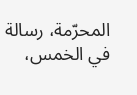المحرّمة، رسالة في الخمس،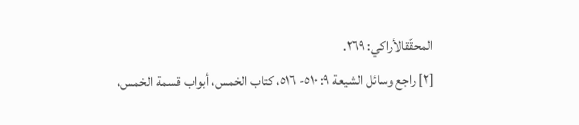المحقّقالأراكي: ٢٦٩.
[٢] راجع وسائل الشيعة ٩: ٥١٠- ٥١٦، كتاب الخمس، أبواب قسمة الخمس،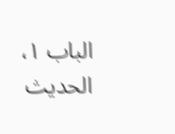الباب ١، الحديث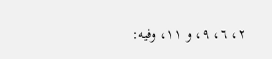٢، ٦، ٩، و ١١، وفيه: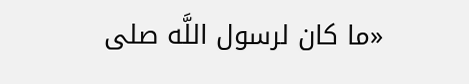«ما كان لرسول اللَّه صلى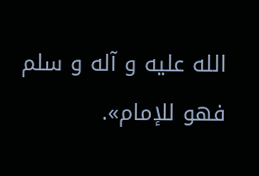الله عليه و آله و سلم فهو للإمام».